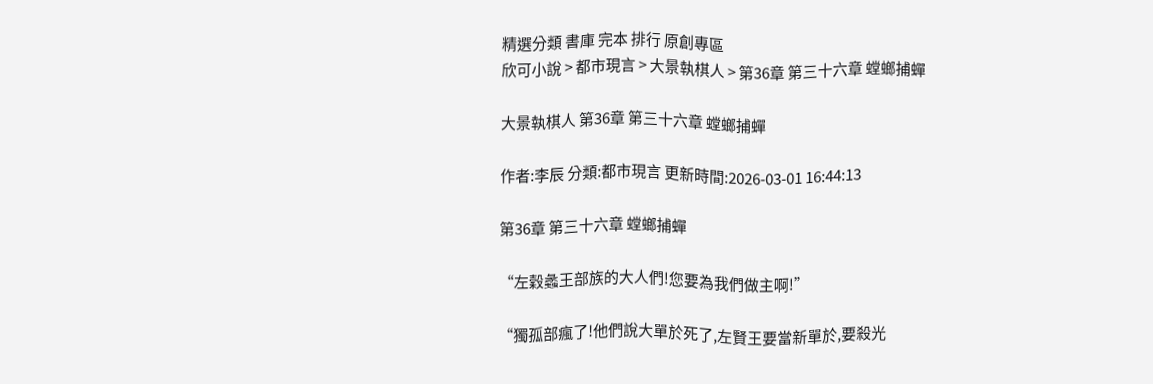精選分類 書庫 完本 排行 原創專區
欣可小說 > 都市現言 > 大景執棋人 > 第36章 第三十六章 螳螂捕蟬

大景執棋人 第36章 第三十六章 螳螂捕蟬

作者:李辰 分類:都市現言 更新時間:2026-03-01 16:44:13

第36章 第三十六章 螳螂捕蟬

“左穀蠡王部族的大人們!您要為我們做主啊!”

“獨孤部瘋了!他們說大單於死了,左賢王要當新單於,要殺光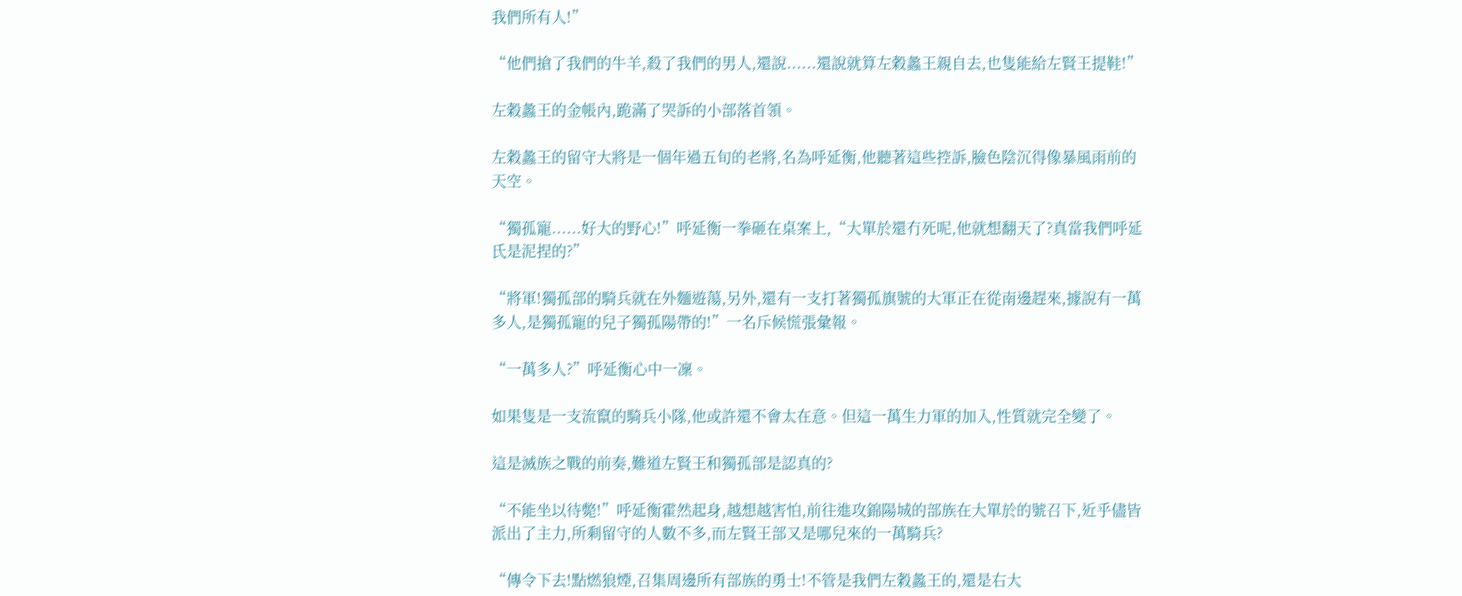我們所有人!”

“他們搶了我們的牛羊,殺了我們的男人,還說......還說就算左穀蠡王親自去,也隻能給左賢王提鞋!”

左穀蠡王的金帳內,跪滿了哭訴的小部落首領。

左穀蠡王的留守大將是一個年過五旬的老將,名為呼延衡,他聽著這些控訴,臉色陰沉得像暴風雨前的天空。

“獨孤寵......好大的野心!”呼延衡一拳砸在桌案上,“大單於還冇死呢,他就想翻天了?真當我們呼延氏是泥捏的?”

“將軍!獨孤部的騎兵就在外麵遊蕩,另外,還有一支打著獨孤旗號的大軍正在從南邊趕來,據說有一萬多人,是獨孤寵的兒子獨孤陽帶的!”一名斥候慌張彙報。

“一萬多人?”呼延衡心中一凜。

如果隻是一支流竄的騎兵小隊,他或許還不會太在意。但這一萬生力軍的加入,性質就完全變了。

這是滅族之戰的前奏,難道左賢王和獨孤部是認真的?

“不能坐以待斃!”呼延衡霍然起身,越想越害怕,前往進攻錦陽城的部族在大單於的號召下,近乎儘皆派出了主力,所剩留守的人數不多,而左賢王部又是哪兒來的一萬騎兵?

“傳令下去!點燃狼煙,召集周邊所有部族的勇士!不管是我們左穀蠡王的,還是右大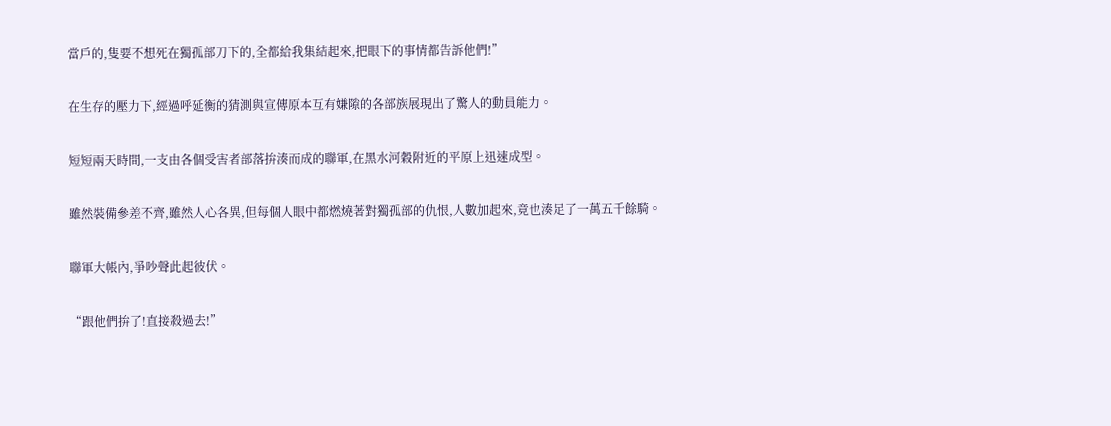當戶的,隻要不想死在獨孤部刀下的,全都給我集結起來,把眼下的事情都告訴他們!”

在生存的壓力下,經過呼延衡的猜測與宣傳原本互有嫌隙的各部族展現出了驚人的動員能力。

短短兩天時間,一支由各個受害者部落拚湊而成的聯軍,在黑水河穀附近的平原上迅速成型。

雖然裝備參差不齊,雖然人心各異,但每個人眼中都燃燒著對獨孤部的仇恨,人數加起來,竟也湊足了一萬五千餘騎。

聯軍大帳內,爭吵聲此起彼伏。

“跟他們拚了!直接殺過去!”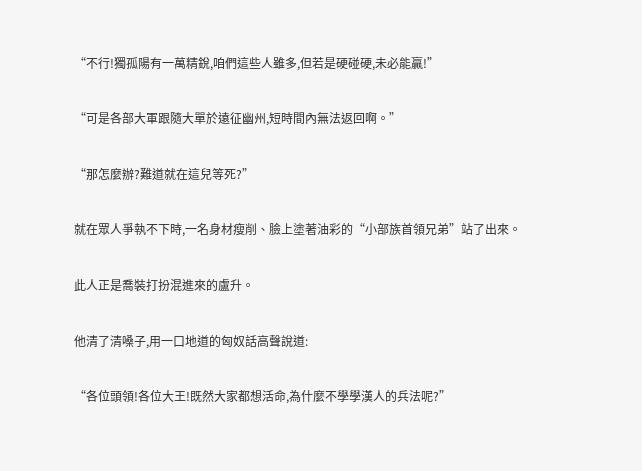“不行!獨孤陽有一萬精銳,咱們這些人雖多,但若是硬碰硬,未必能贏!”

“可是各部大軍跟隨大單於遠征幽州,短時間內無法返回啊。”

“那怎麼辦?難道就在這兒等死?”

就在眾人爭執不下時,一名身材瘦削、臉上塗著油彩的“小部族首領兄弟”站了出來。

此人正是喬裝打扮混進來的盧升。

他清了清嗓子,用一口地道的匈奴話高聲說道:

“各位頭領!各位大王!既然大家都想活命,為什麼不學學漢人的兵法呢?”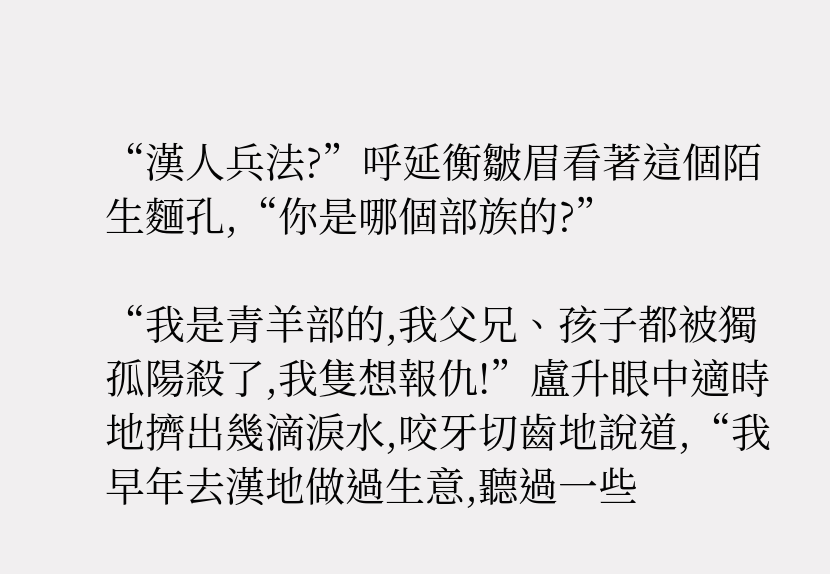“漢人兵法?”呼延衡皺眉看著這個陌生麵孔,“你是哪個部族的?”

“我是青羊部的,我父兄、孩子都被獨孤陽殺了,我隻想報仇!”盧升眼中適時地擠出幾滴淚水,咬牙切齒地說道,“我早年去漢地做過生意,聽過一些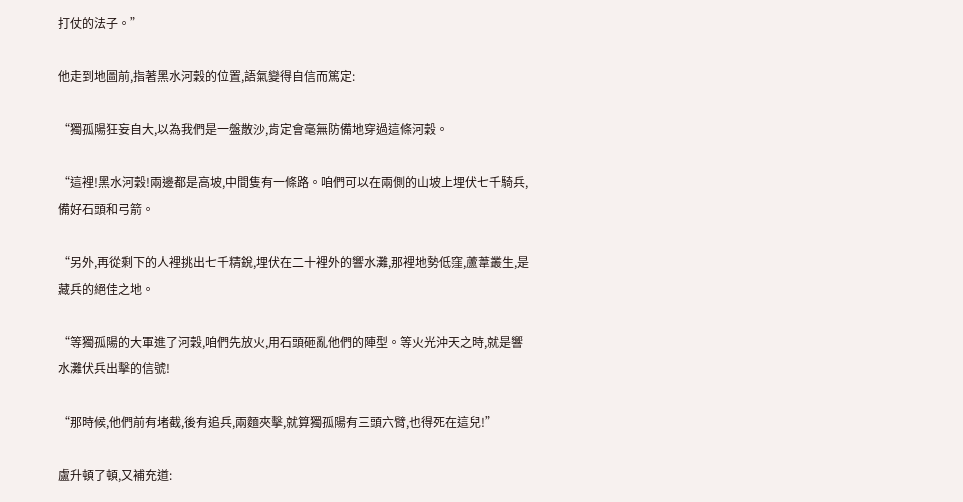打仗的法子。”

他走到地圖前,指著黑水河穀的位置,語氣變得自信而篤定:

“獨孤陽狂妄自大,以為我們是一盤散沙,肯定會毫無防備地穿過這條河穀。

“這裡!黑水河穀!兩邊都是高坡,中間隻有一條路。咱們可以在兩側的山坡上埋伏七千騎兵,備好石頭和弓箭。

“另外,再從剩下的人裡挑出七千精銳,埋伏在二十裡外的響水灘,那裡地勢低窪,蘆葦叢生,是藏兵的絕佳之地。

“等獨孤陽的大軍進了河穀,咱們先放火,用石頭砸亂他們的陣型。等火光沖天之時,就是響水灘伏兵出擊的信號!

“那時候,他們前有堵截,後有追兵,兩麵夾擊,就算獨孤陽有三頭六臂,也得死在這兒!”

盧升頓了頓,又補充道: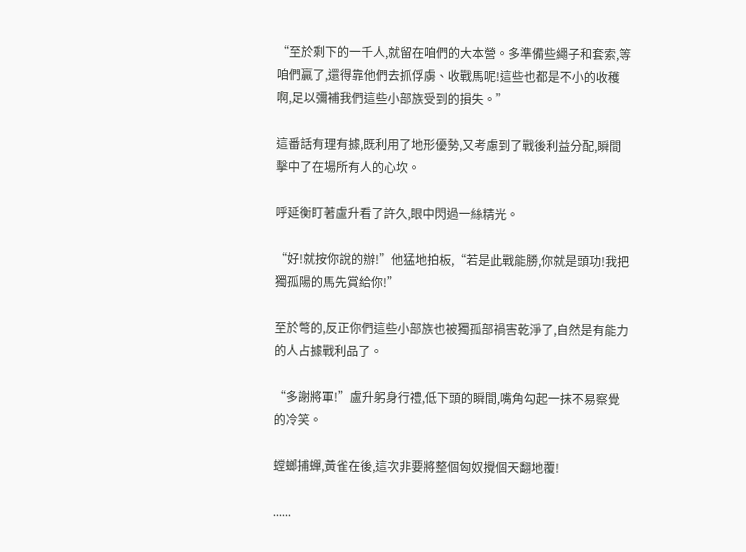“至於剩下的一千人,就留在咱們的大本營。多準備些繩子和套索,等咱們贏了,還得靠他們去抓俘虜、收戰馬呢!這些也都是不小的收穫啊,足以彌補我們這些小部族受到的損失。”

這番話有理有據,既利用了地形優勢,又考慮到了戰後利益分配,瞬間擊中了在場所有人的心坎。

呼延衡盯著盧升看了許久,眼中閃過一絲精光。

“好!就按你說的辦!”他猛地拍板,“若是此戰能勝,你就是頭功!我把獨孤陽的馬先賞給你!”

至於彆的,反正你們這些小部族也被獨孤部禍害乾淨了,自然是有能力的人占據戰利品了。

“多謝將軍!”盧升躬身行禮,低下頭的瞬間,嘴角勾起一抹不易察覺的冷笑。

螳螂捕蟬,黃雀在後,這次非要將整個匈奴攪個天翻地覆!

......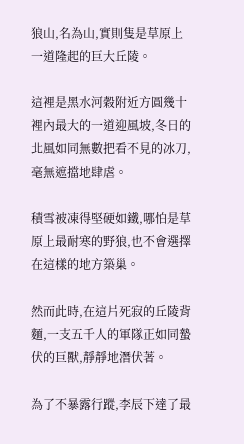狼山,名為山,實則隻是草原上一道隆起的巨大丘陵。

這裡是黑水河穀附近方圓幾十裡內最大的一道迎風坡,冬日的北風如同無數把看不見的冰刀,毫無遮擋地肆虐。

積雪被凍得堅硬如鐵,哪怕是草原上最耐寒的野狼,也不會選擇在這樣的地方築巢。

然而此時,在這片死寂的丘陵背麵,一支五千人的軍隊正如同蟄伏的巨獸,靜靜地潛伏著。

為了不暴露行蹤,李辰下達了最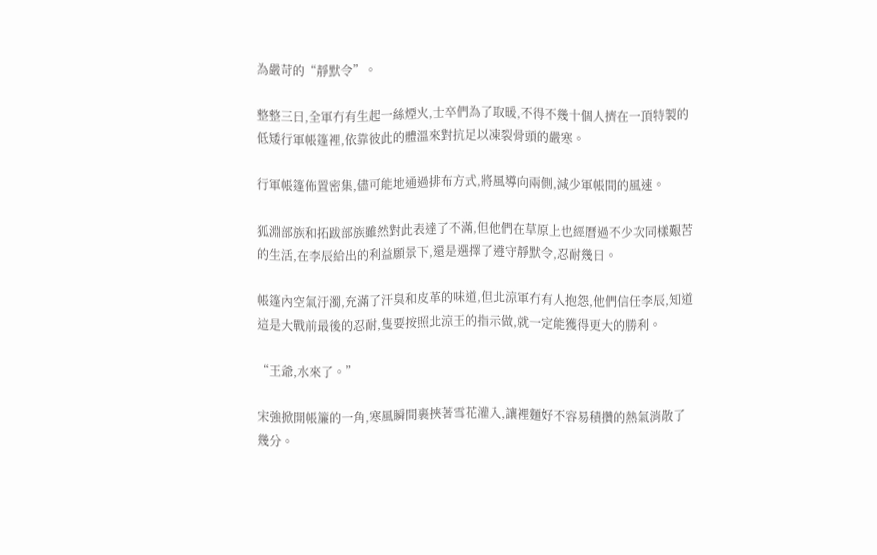為嚴苛的“靜默令”。

整整三日,全軍冇有生起一絲煙火,士卒們為了取暖,不得不幾十個人擠在一頂特製的低矮行軍帳篷裡,依靠彼此的體溫來對抗足以凍裂骨頭的嚴寒。

行軍帳篷佈置密集,儘可能地通過排布方式,將風導向兩側,減少軍帳間的風速。

狐淵部族和拓跋部族雖然對此表達了不滿,但他們在草原上也經曆過不少次同樣艱苦的生活,在李辰給出的利益願景下,還是選擇了遵守靜默令,忍耐幾日。

帳篷內空氣汙濁,充滿了汗臭和皮革的味道,但北涼軍冇有人抱怨,他們信任李辰,知道這是大戰前最後的忍耐,隻要按照北涼王的指示做,就一定能獲得更大的勝利。

“王爺,水來了。”

宋強掀開帳簾的一角,寒風瞬間裹挾著雪花灌入,讓裡麵好不容易積攢的熱氣消散了幾分。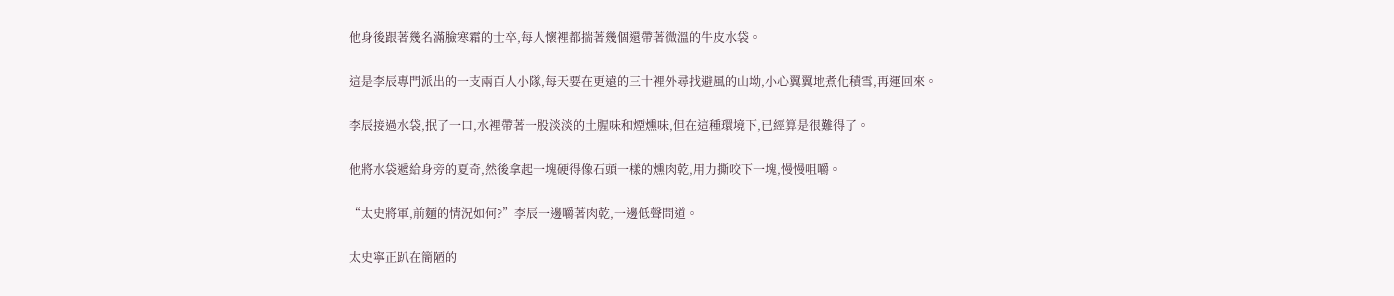他身後跟著幾名滿臉寒霜的士卒,每人懷裡都揣著幾個還帶著微溫的牛皮水袋。

這是李辰專門派出的一支兩百人小隊,每天要在更遠的三十裡外尋找避風的山坳,小心翼翼地煮化積雪,再運回來。

李辰接過水袋,抿了一口,水裡帶著一股淡淡的土腥味和煙燻味,但在這種環境下,已經算是很難得了。

他將水袋遞給身旁的夏奇,然後拿起一塊硬得像石頭一樣的燻肉乾,用力撕咬下一塊,慢慢咀嚼。

“太史將軍,前麵的情況如何?”李辰一邊嚼著肉乾,一邊低聲問道。

太史寧正趴在簡陋的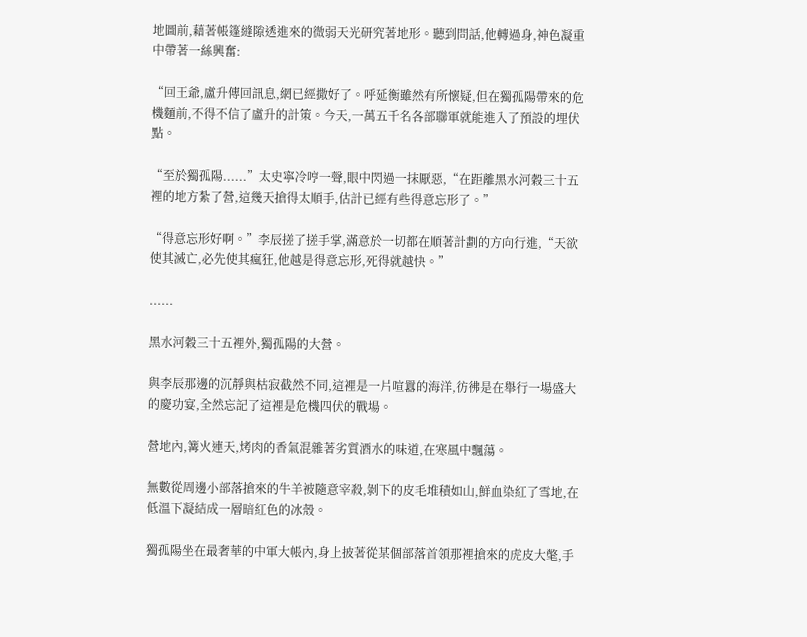地圖前,藉著帳篷縫隙透進來的微弱天光研究著地形。聽到問話,他轉過身,神色凝重中帶著一絲興奮:

“回王爺,盧升傳回訊息,網已經撒好了。呼延衡雖然有所懷疑,但在獨孤陽帶來的危機麵前,不得不信了盧升的計策。今天,一萬五千名各部聯軍就能進入了預設的埋伏點。

“至於獨孤陽......”太史寧冷哼一聲,眼中閃過一抹厭惡,“在距離黑水河穀三十五裡的地方紮了營,這幾天搶得太順手,估計已經有些得意忘形了。”

“得意忘形好啊。”李辰搓了搓手掌,滿意於一切都在順著計劃的方向行進,“天欲使其滅亡,必先使其瘋狂,他越是得意忘形,死得就越快。”

......

黑水河穀三十五裡外,獨孤陽的大營。

與李辰那邊的沉靜與枯寂截然不同,這裡是一片喧囂的海洋,彷彿是在舉行一場盛大的慶功宴,全然忘記了這裡是危機四伏的戰場。

營地內,篝火連天,烤肉的香氣混雜著劣質酒水的味道,在寒風中飄蕩。

無數從周邊小部落搶來的牛羊被隨意宰殺,剝下的皮毛堆積如山,鮮血染紅了雪地,在低溫下凝結成一層暗紅色的冰殼。

獨孤陽坐在最奢華的中軍大帳內,身上披著從某個部落首領那裡搶來的虎皮大氅,手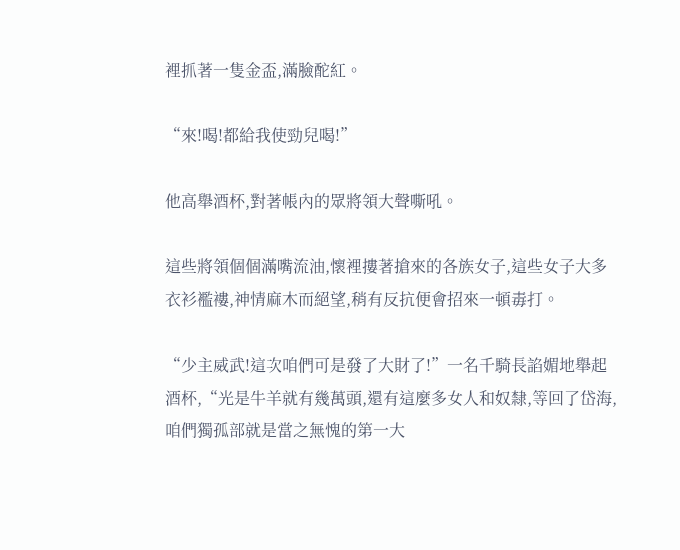裡抓著一隻金盃,滿臉酡紅。

“來!喝!都給我使勁兒喝!”

他高舉酒杯,對著帳內的眾將領大聲嘶吼。

這些將領個個滿嘴流油,懷裡摟著搶來的各族女子,這些女子大多衣衫襤褸,神情麻木而絕望,稍有反抗便會招來一頓毒打。

“少主威武!這次咱們可是發了大財了!”一名千騎長諂媚地舉起酒杯,“光是牛羊就有幾萬頭,還有這麼多女人和奴隸,等回了岱海,咱們獨孤部就是當之無愧的第一大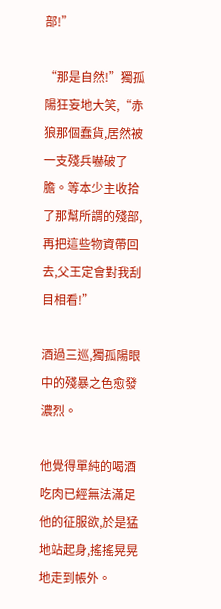部!”

“那是自然!”獨孤陽狂妄地大笑,“赤狼那個蠢貨,居然被一支殘兵嚇破了膽。等本少主收拾了那幫所謂的殘部,再把這些物資帶回去,父王定會對我刮目相看!”

酒過三巡,獨孤陽眼中的殘暴之色愈發濃烈。

他覺得單純的喝酒吃肉已經無法滿足他的征服欲,於是猛地站起身,搖搖晃晃地走到帳外。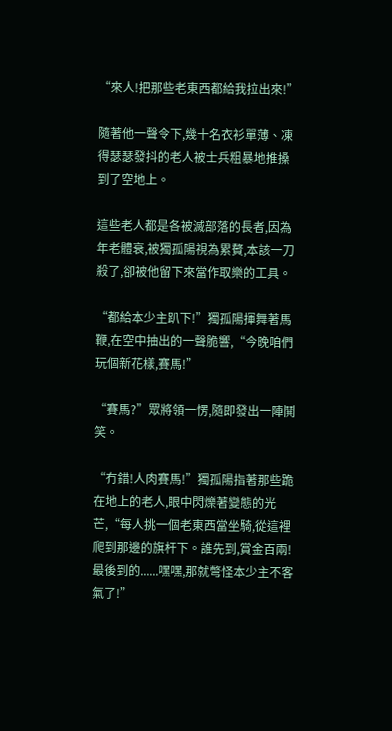“來人!把那些老東西都給我拉出來!”

隨著他一聲令下,幾十名衣衫單薄、凍得瑟瑟發抖的老人被士兵粗暴地推搡到了空地上。

這些老人都是各被滅部落的長者,因為年老體衰,被獨孤陽視為累贅,本該一刀殺了,卻被他留下來當作取樂的工具。

“都給本少主趴下!”獨孤陽揮舞著馬鞭,在空中抽出的一聲脆響,“今晚咱們玩個新花樣,賽馬!”

“賽馬?”眾將領一愣,隨即發出一陣鬨笑。

“冇錯!人肉賽馬!”獨孤陽指著那些跪在地上的老人,眼中閃爍著變態的光芒,“每人挑一個老東西當坐騎,從這裡爬到那邊的旗杆下。誰先到,賞金百兩!最後到的......嘿嘿,那就彆怪本少主不客氣了!”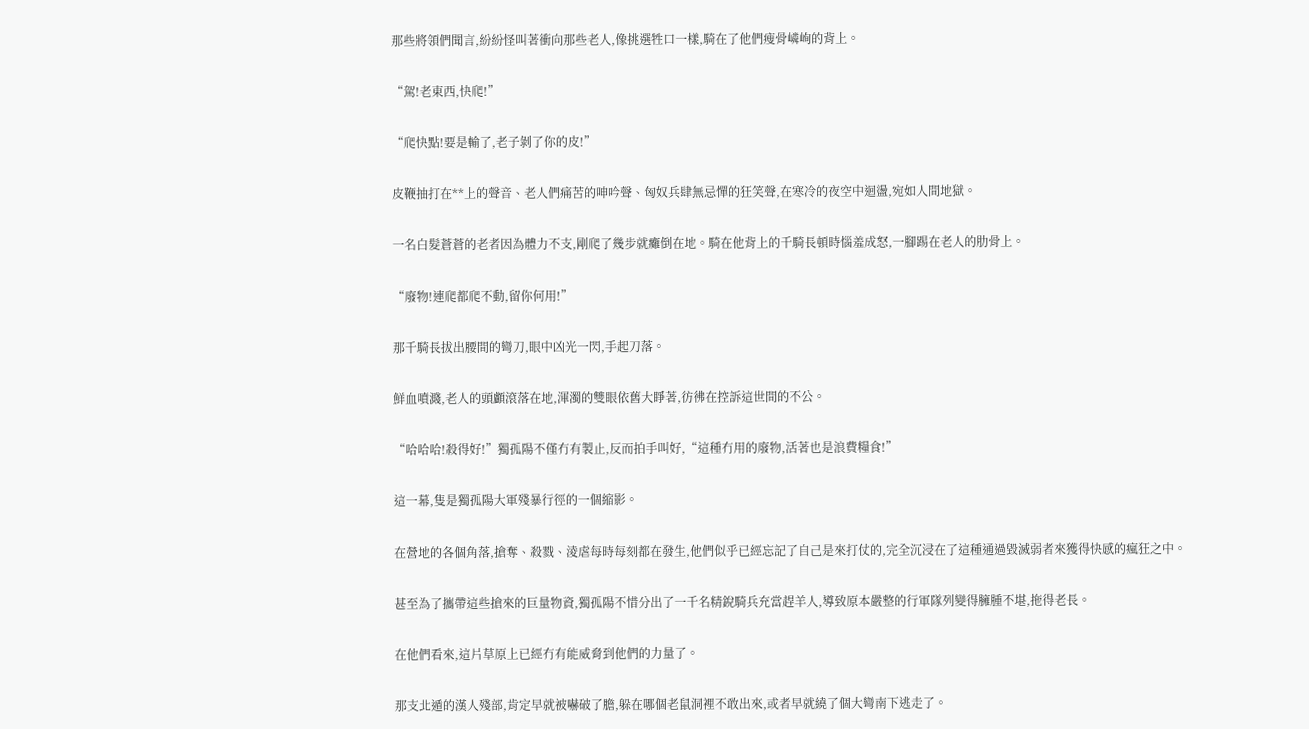那些將領們聞言,紛紛怪叫著衝向那些老人,像挑選牲口一樣,騎在了他們瘦骨嶙峋的背上。

“駕!老東西,快爬!”

“爬快點!要是輸了,老子剝了你的皮!”

皮鞭抽打在**上的聲音、老人們痛苦的呻吟聲、匈奴兵肆無忌憚的狂笑聲,在寒冷的夜空中迴盪,宛如人間地獄。

一名白髮蒼蒼的老者因為體力不支,剛爬了幾步就癱倒在地。騎在他背上的千騎長頓時惱羞成怒,一腳踢在老人的肋骨上。

“廢物!連爬都爬不動,留你何用!”

那千騎長拔出腰間的彎刀,眼中凶光一閃,手起刀落。

鮮血噴濺,老人的頭顱滾落在地,渾濁的雙眼依舊大睜著,彷彿在控訴這世間的不公。

“哈哈哈!殺得好!”獨孤陽不僅冇有製止,反而拍手叫好,“這種冇用的廢物,活著也是浪費糧食!”

這一幕,隻是獨孤陽大軍殘暴行徑的一個縮影。

在營地的各個角落,搶奪、殺戮、淩虐每時每刻都在發生,他們似乎已經忘記了自己是來打仗的,完全沉浸在了這種通過毀滅弱者來獲得快感的瘋狂之中。

甚至為了攜帶這些搶來的巨量物資,獨孤陽不惜分出了一千名精銳騎兵充當趕羊人,導致原本嚴整的行軍隊列變得臃腫不堪,拖得老長。

在他們看來,這片草原上已經冇有能威脅到他們的力量了。

那支北遁的漢人殘部,肯定早就被嚇破了膽,躲在哪個老鼠洞裡不敢出來,或者早就繞了個大彎南下逃走了。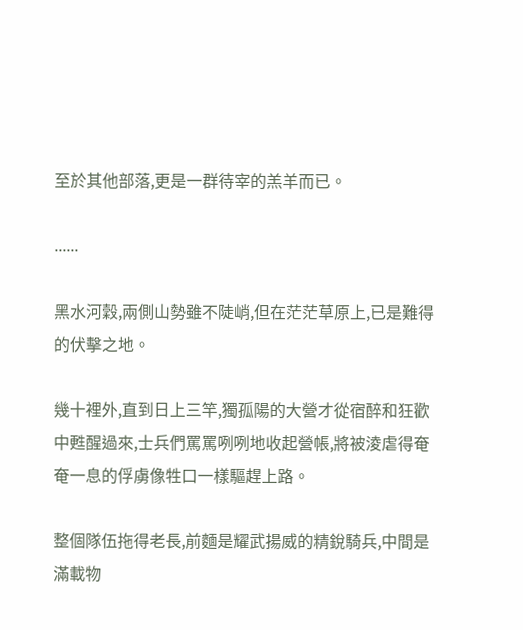至於其他部落,更是一群待宰的羔羊而已。

......

黑水河穀,兩側山勢雖不陡峭,但在茫茫草原上,已是難得的伏擊之地。

幾十裡外,直到日上三竿,獨孤陽的大營才從宿醉和狂歡中甦醒過來,士兵們罵罵咧咧地收起營帳,將被淩虐得奄奄一息的俘虜像牲口一樣驅趕上路。

整個隊伍拖得老長,前麵是耀武揚威的精銳騎兵,中間是滿載物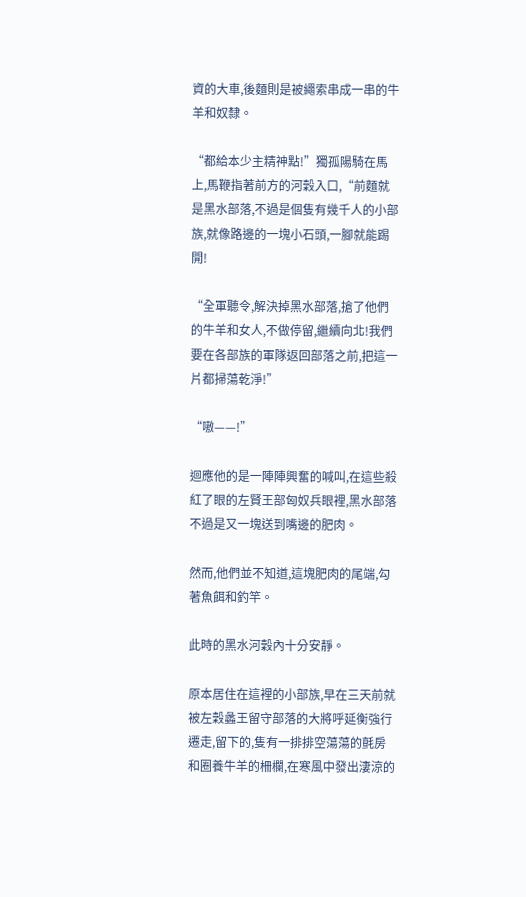資的大車,後麵則是被繩索串成一串的牛羊和奴隸。

“都給本少主精神點!”獨孤陽騎在馬上,馬鞭指著前方的河穀入口,“前麵就是黑水部落,不過是個隻有幾千人的小部族,就像路邊的一塊小石頭,一腳就能踢開!

“全軍聽令,解決掉黑水部落,搶了他們的牛羊和女人,不做停留,繼續向北!我們要在各部族的軍隊返回部落之前,把這一片都掃蕩乾淨!”

“嗷——!”

迴應他的是一陣陣興奮的喊叫,在這些殺紅了眼的左賢王部匈奴兵眼裡,黑水部落不過是又一塊送到嘴邊的肥肉。

然而,他們並不知道,這塊肥肉的尾端,勾著魚餌和釣竿。

此時的黑水河穀內十分安靜。

原本居住在這裡的小部族,早在三天前就被左穀蠡王留守部落的大將呼延衡強行遷走,留下的,隻有一排排空蕩蕩的氈房和圈養牛羊的柵欄,在寒風中發出淒涼的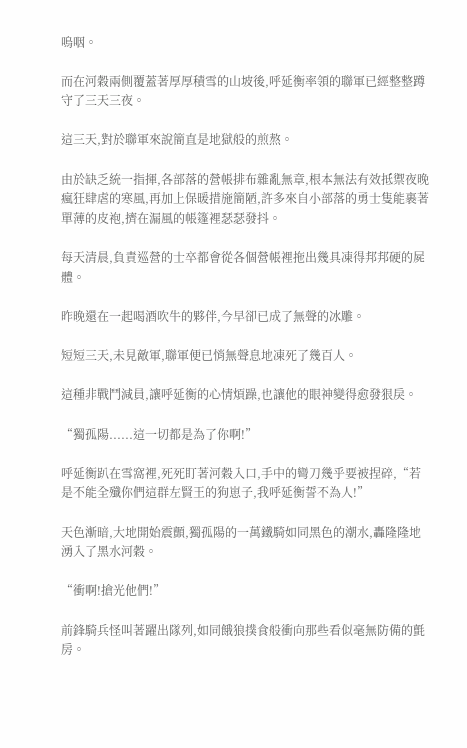嗚咽。

而在河穀兩側覆蓋著厚厚積雪的山坡後,呼延衡率領的聯軍已經整整蹲守了三天三夜。

這三天,對於聯軍來說簡直是地獄般的煎熬。

由於缺乏統一指揮,各部落的營帳排布雜亂無章,根本無法有效抵禦夜晚瘋狂肆虐的寒風,再加上保暖措施簡陋,許多來自小部落的勇士隻能裹著單薄的皮袍,擠在漏風的帳篷裡瑟瑟發抖。

每天清晨,負責巡營的士卒都會從各個營帳裡拖出幾具凍得邦邦硬的屍體。

昨晚還在一起喝酒吹牛的夥伴,今早卻已成了無聲的冰雕。

短短三天,未見敵軍,聯軍便已悄無聲息地凍死了幾百人。

這種非戰鬥減員,讓呼延衡的心情煩躁,也讓他的眼神變得愈發狠戾。

“獨孤陽......這一切都是為了你啊!”

呼延衡趴在雪窩裡,死死盯著河穀入口,手中的彎刀幾乎要被捏碎,“若是不能全殲你們這群左賢王的狗崽子,我呼延衡誓不為人!”

天色漸暗,大地開始震顫,獨孤陽的一萬鐵騎如同黑色的潮水,轟隆隆地湧入了黑水河穀。

“衝啊!搶光他們!”

前鋒騎兵怪叫著躍出隊列,如同餓狼撲食般衝向那些看似毫無防備的氈房。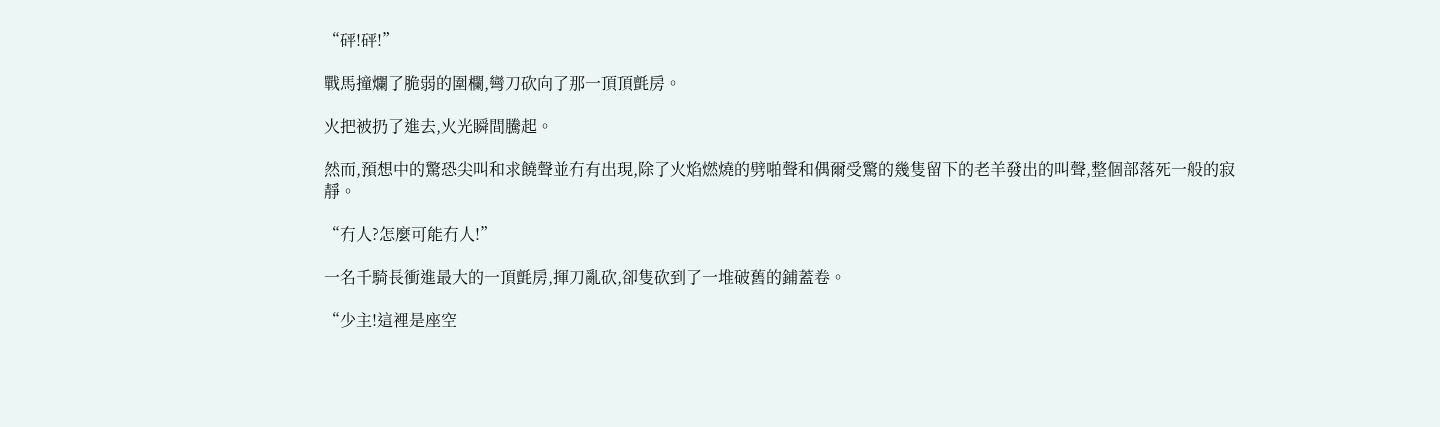“砰!砰!”

戰馬撞爛了脆弱的圍欄,彎刀砍向了那一頂頂氈房。

火把被扔了進去,火光瞬間騰起。

然而,預想中的驚恐尖叫和求饒聲並冇有出現,除了火焰燃燒的劈啪聲和偶爾受驚的幾隻留下的老羊發出的叫聲,整個部落死一般的寂靜。

“冇人?怎麼可能冇人!”

一名千騎長衝進最大的一頂氈房,揮刀亂砍,卻隻砍到了一堆破舊的鋪蓋卷。

“少主!這裡是座空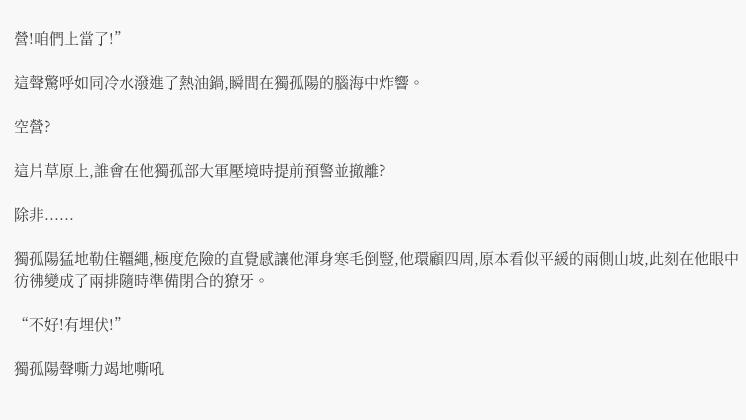營!咱們上當了!”

這聲驚呼如同冷水潑進了熱油鍋,瞬間在獨孤陽的腦海中炸響。

空營?

這片草原上,誰會在他獨孤部大軍壓境時提前預警並撤離?

除非......

獨孤陽猛地勒住韁繩,極度危險的直覺感讓他渾身寒毛倒豎,他環顧四周,原本看似平緩的兩側山坡,此刻在他眼中彷彿變成了兩排隨時準備閉合的獠牙。

“不好!有埋伏!”

獨孤陽聲嘶力竭地嘶吼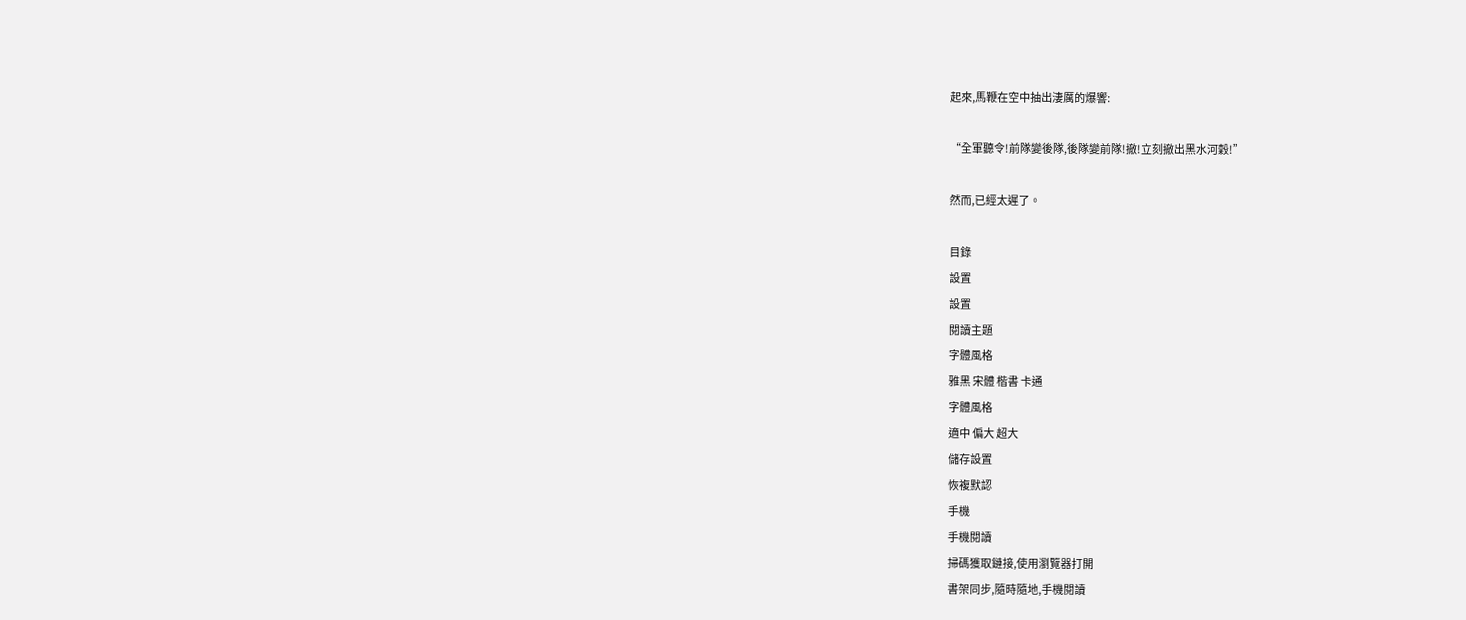起來,馬鞭在空中抽出淒厲的爆響:

“全軍聽令!前隊變後隊,後隊變前隊!撤!立刻撤出黑水河穀!”

然而,已經太遲了。

目錄
設置
設置
閱讀主題
字體風格
雅黑 宋體 楷書 卡通
字體風格
適中 偏大 超大
儲存設置
恢複默認
手機
手機閱讀
掃碼獲取鏈接,使用瀏覽器打開
書架同步,隨時隨地,手機閱讀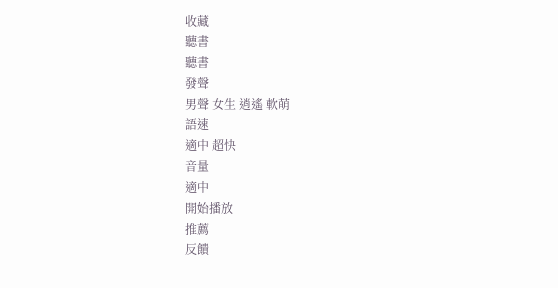收藏
聽書
聽書
發聲
男聲 女生 逍遙 軟萌
語速
適中 超快
音量
適中
開始播放
推薦
反饋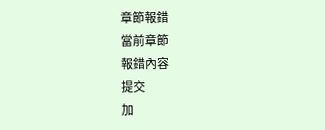章節報錯
當前章節
報錯內容
提交
加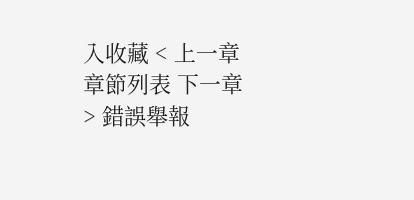入收藏 < 上一章 章節列表 下一章 > 錯誤舉報